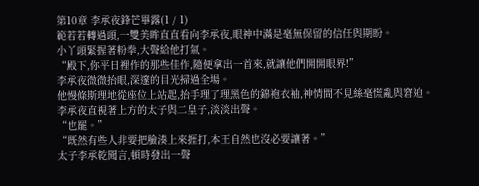第10章 李承夜鋒芒畢露(1 / 1)
範若若轉過頭,一雙美眸直直看向李承夜,眼神中滿是毫無保留的信任與期盼。
小丫頭緊握著粉拳,大聲給他打氣。
“殿下,你平日裡作的那些佳作,隨便拿出一首來,就讓他們開開眼界!”
李承夜微微抬眼,深邃的目光掃過全場。
他慢條斯理地從座位上站起,抬手理了理黑色的錦袍衣袖,神情間不見絲毫慌亂與窘迫。
李承夜直視著上方的太子與二皇子,淡淡出聲。
“也罷。”
“既然有些人非要把臉湊上來捱打,本王自然也沒必要讓著。”
太子李承乾聞言,頓時發出一聲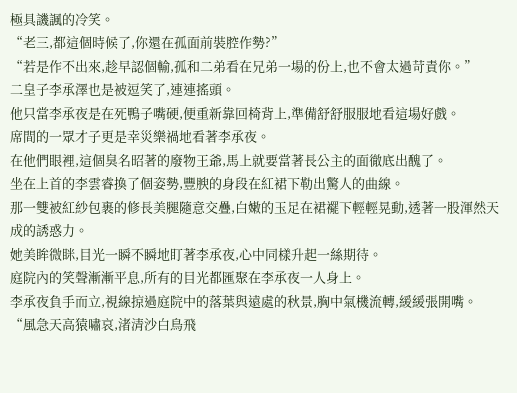極具譏諷的冷笑。
“老三,都這個時候了,你還在孤面前裝腔作勢?”
“若是作不出來,趁早認個輸,孤和二弟看在兄弟一場的份上,也不會太過苛責你。”
二皇子李承澤也是被逗笑了,連連搖頭。
他只當李承夜是在死鴨子嘴硬,便重新靠回椅背上,準備舒舒服服地看這場好戲。
席間的一眾才子更是幸災樂禍地看著李承夜。
在他們眼裡,這個臭名昭著的廢物王爺,馬上就要當著長公主的面徹底出醜了。
坐在上首的李雲睿換了個姿勢,豐腴的身段在紅裙下勒出驚人的曲線。
那一雙被紅紗包裹的修長美腿隨意交疊,白嫩的玉足在裙襬下輕輕晃動,透著一股渾然天成的誘惑力。
她美眸微眯,目光一瞬不瞬地盯著李承夜,心中同樣升起一絲期待。
庭院內的笑聲漸漸平息,所有的目光都匯聚在李承夜一人身上。
李承夜負手而立,視線掠過庭院中的落葉與遠處的秋景,胸中氣機流轉,緩緩張開嘴。
“風急天高猿嘯哀,渚清沙白鳥飛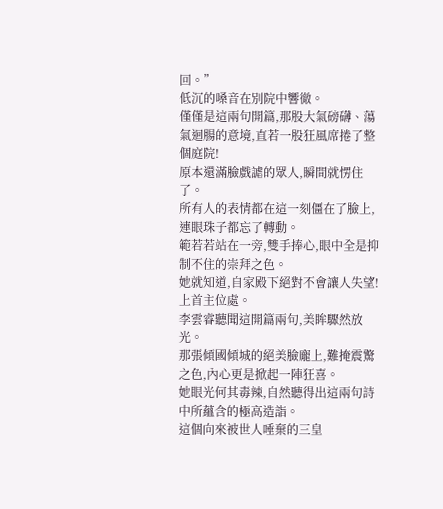回。”
低沉的嗓音在別院中響徹。
僅僅是這兩句開篇,那股大氣磅礴、蕩氣迴腸的意境,直若一股狂風席捲了整個庭院!
原本還滿臉戲謔的眾人,瞬間就愣住了。
所有人的表情都在這一刻僵在了臉上,連眼珠子都忘了轉動。
範若若站在一旁,雙手捧心,眼中全是抑制不住的崇拜之色。
她就知道,自家殿下絕對不會讓人失望!
上首主位處。
李雲睿聽聞這開篇兩句,美眸驟然放光。
那張傾國傾城的絕美臉龐上,難掩震驚之色,內心更是掀起一陣狂喜。
她眼光何其毒辣,自然聽得出這兩句詩中所蘊含的極高造詣。
這個向來被世人唾棄的三皇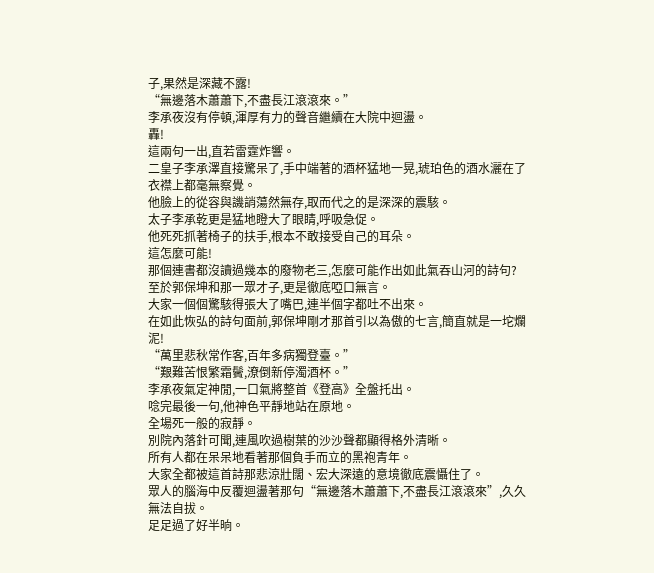子,果然是深藏不露!
“無邊落木蕭蕭下,不盡長江滾滾來。”
李承夜沒有停頓,渾厚有力的聲音繼續在大院中迴盪。
轟!
這兩句一出,直若雷霆炸響。
二皇子李承澤直接驚呆了,手中端著的酒杯猛地一晃,琥珀色的酒水灑在了衣襟上都毫無察覺。
他臉上的從容與譏誚蕩然無存,取而代之的是深深的震駭。
太子李承乾更是猛地瞪大了眼睛,呼吸急促。
他死死抓著椅子的扶手,根本不敢接受自己的耳朵。
這怎麼可能!
那個連書都沒讀過幾本的廢物老三,怎麼可能作出如此氣吞山河的詩句?
至於郭保坤和那一眾才子,更是徹底啞口無言。
大家一個個驚駭得張大了嘴巴,連半個字都吐不出來。
在如此恢弘的詩句面前,郭保坤剛才那首引以為傲的七言,簡直就是一坨爛泥!
“萬里悲秋常作客,百年多病獨登臺。”
“艱難苦恨繁霜鬢,潦倒新停濁酒杯。”
李承夜氣定神閒,一口氣將整首《登高》全盤托出。
唸完最後一句,他神色平靜地站在原地。
全場死一般的寂靜。
別院內落針可聞,連風吹過樹葉的沙沙聲都顯得格外清晰。
所有人都在呆呆地看著那個負手而立的黑袍青年。
大家全都被這首詩那悲涼壯闊、宏大深遠的意境徹底震懾住了。
眾人的腦海中反覆迴盪著那句“無邊落木蕭蕭下,不盡長江滾滾來”,久久無法自拔。
足足過了好半晌。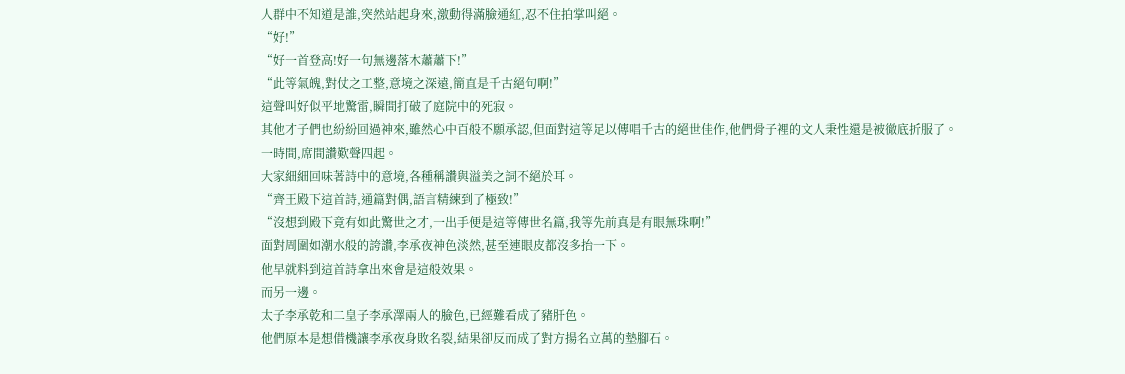人群中不知道是誰,突然站起身來,激動得滿臉通紅,忍不住拍掌叫絕。
“好!”
“好一首登高!好一句無邊落木蕭蕭下!”
“此等氣魄,對仗之工整,意境之深遠,簡直是千古絕句啊!”
這聲叫好似平地驚雷,瞬間打破了庭院中的死寂。
其他才子們也紛紛回過神來,雖然心中百般不願承認,但面對這等足以傳唱千古的絕世佳作,他們骨子裡的文人秉性還是被徹底折服了。
一時間,席間讚歎聲四起。
大家細細回味著詩中的意境,各種稱讚與溢美之詞不絕於耳。
“齊王殿下這首詩,通篇對偶,語言精練到了極致!”
“沒想到殿下竟有如此驚世之才,一出手便是這等傳世名篇,我等先前真是有眼無珠啊!”
面對周圍如潮水般的誇讚,李承夜神色淡然,甚至連眼皮都沒多抬一下。
他早就料到這首詩拿出來會是這般效果。
而另一邊。
太子李承乾和二皇子李承澤兩人的臉色,已經難看成了豬肝色。
他們原本是想借機讓李承夜身敗名裂,結果卻反而成了對方揚名立萬的墊腳石。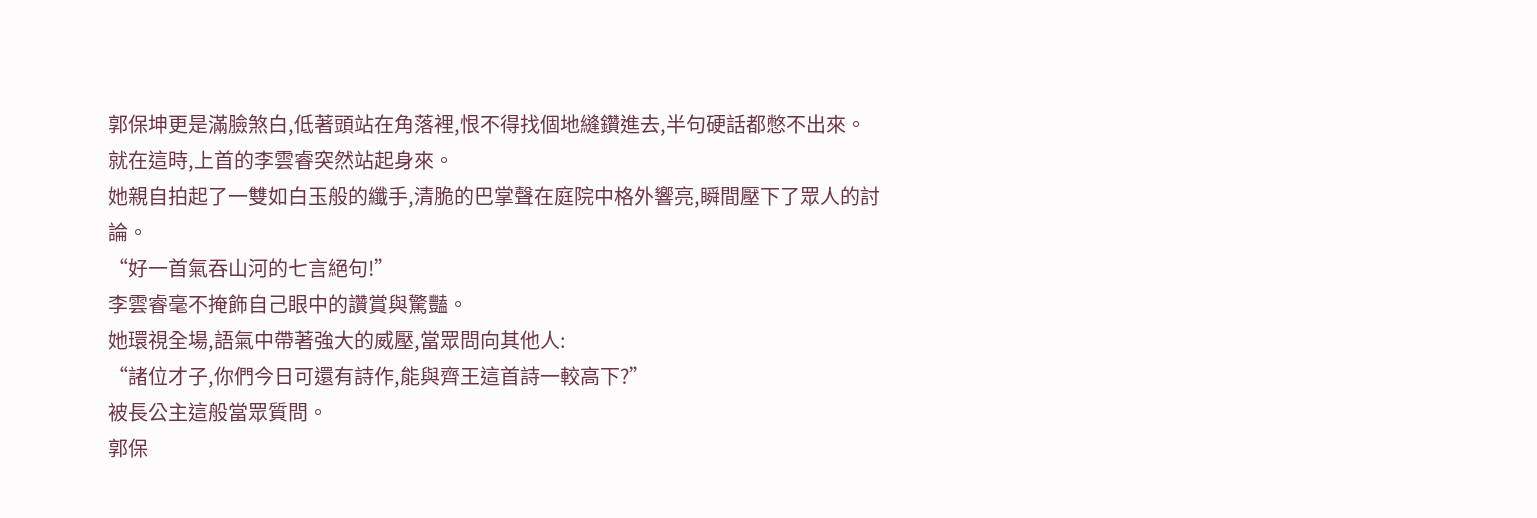郭保坤更是滿臉煞白,低著頭站在角落裡,恨不得找個地縫鑽進去,半句硬話都憋不出來。
就在這時,上首的李雲睿突然站起身來。
她親自拍起了一雙如白玉般的纖手,清脆的巴掌聲在庭院中格外響亮,瞬間壓下了眾人的討論。
“好一首氣吞山河的七言絕句!”
李雲睿毫不掩飾自己眼中的讚賞與驚豔。
她環視全場,語氣中帶著強大的威壓,當眾問向其他人:
“諸位才子,你們今日可還有詩作,能與齊王這首詩一較高下?”
被長公主這般當眾質問。
郭保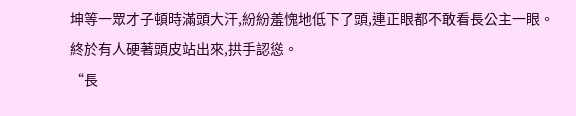坤等一眾才子頓時滿頭大汗,紛紛羞愧地低下了頭,連正眼都不敢看長公主一眼。
終於有人硬著頭皮站出來,拱手認慫。
“長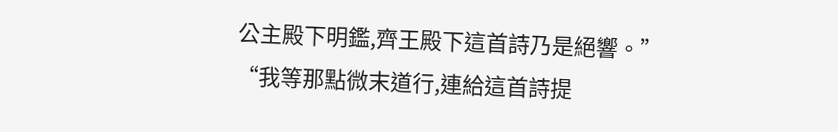公主殿下明鑑,齊王殿下這首詩乃是絕響。”
“我等那點微末道行,連給這首詩提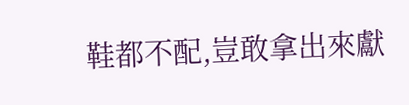鞋都不配,豈敢拿出來獻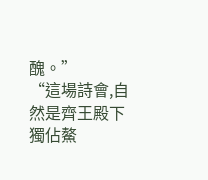醜。”
“這場詩會,自然是齊王殿下獨佔鰲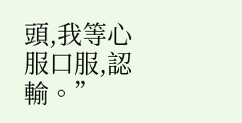頭,我等心服口服,認輸。”